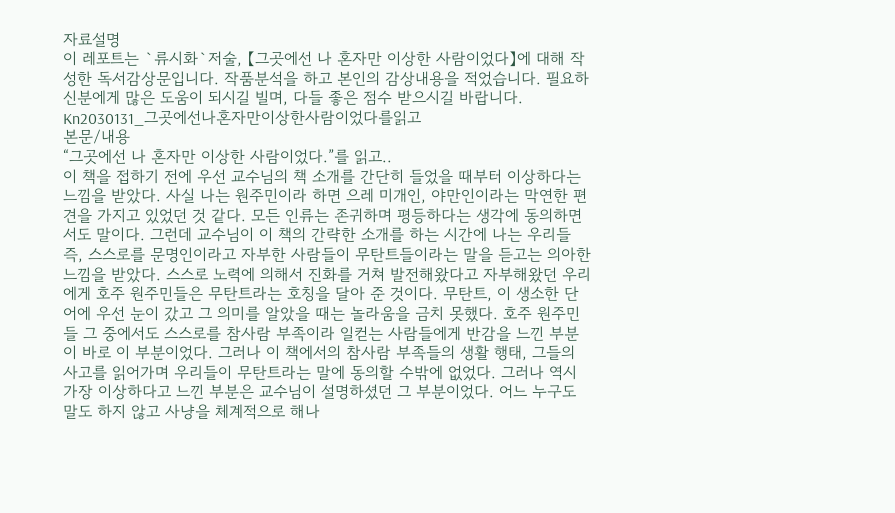자료설명
이 레포트는 `류시화`저술, 【그곳에선 나 혼자만 이상한 사람이었다】에 대해 작성한 독서감상문입니다. 작품분석을 하고 본인의 감상내용을 적었습니다. 필요하신분에게 많은 도움이 되시길 빌며, 다들 좋은 점수 받으시길 바랍니다.
Kn2030131_그곳에선나혼자만이상한사람이었다를읽고
본문/내용
“그곳에선 나 혼자만 이상한 사람이었다.”를 읽고..
이 책을 접하기 전에 우선 교수님의 책 소개를 간단히 들었을 때부터 이상하다는 느낌을 받았다. 사실 나는 원주민이라 하면 으레 미개인, 야만인이라는 막연한 편견을 가지고 있었던 것 같다. 모든 인류는 존귀하며 평등하다는 생각에 동의하면서도 말이다. 그런데 교수님이 이 책의 간략한 소개를 하는 시간에 나는 우리들 즉, 스스로를 문명인이라고 자부한 사람들이 무탄트들이라는 말을 듣고는 의아한 느낌을 받았다. 스스로 노력에 의해서 진화를 거쳐 발전해왔다고 자부해왔던 우리에게 호주 원주민들은 무탄트라는 호칭을 달아 준 것이다. 무탄트, 이 생소한 단어에 우선 눈이 갔고 그 의미를 알았을 때는 놀라움을 금치 못했다. 호주 원주민들 그 중에서도 스스로를 참사람 부족이라 일컫는 사람들에게 반감을 느낀 부분이 바로 이 부분이었다. 그러나 이 책에서의 참사람 부족들의 생활 행태, 그들의 사고를 읽어가며 우리들이 무탄트라는 말에 동의할 수밖에 없었다. 그러나 역시 가장 이상하다고 느낀 부분은 교수님이 설명하셨던 그 부분이었다. 어느 누구도 말도 하지 않고 사냥을 체계적으로 해나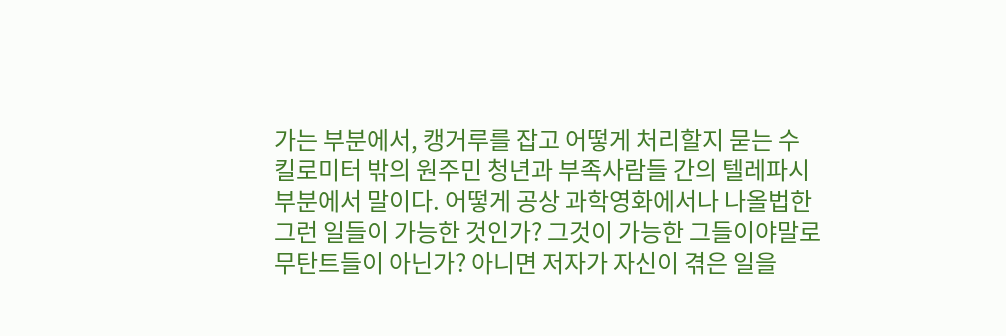가는 부분에서, 캥거루를 잡고 어떻게 처리할지 묻는 수 킬로미터 밖의 원주민 청년과 부족사람들 간의 텔레파시 부분에서 말이다. 어떻게 공상 과학영화에서나 나올법한 그런 일들이 가능한 것인가? 그것이 가능한 그들이야말로 무탄트들이 아닌가? 아니면 저자가 자신이 겪은 일을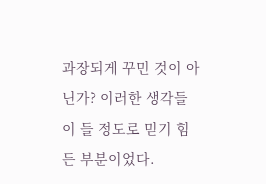과장되게 꾸민 것이 아닌가? 이러한 생각들이 들 정도로 믿기 힘든 부분이었다.